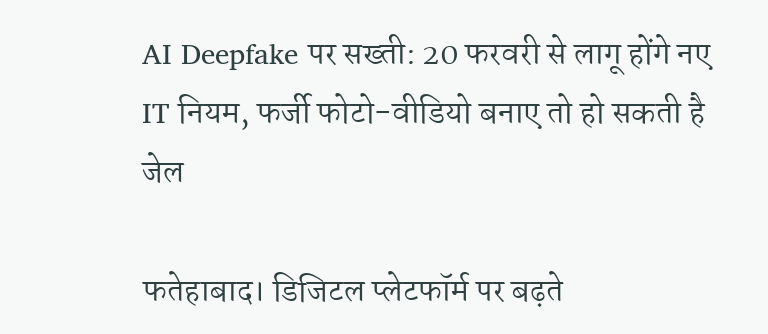AI Deepfake पर सख्ती: 20 फरवरी से लागू होंगे नए IT नियम, फर्जी फोटो-वीडियो बनाए तो हो सकती है जेल

फतेहाबाद। डिजिटल प्लेटफॉर्म पर बढ़ते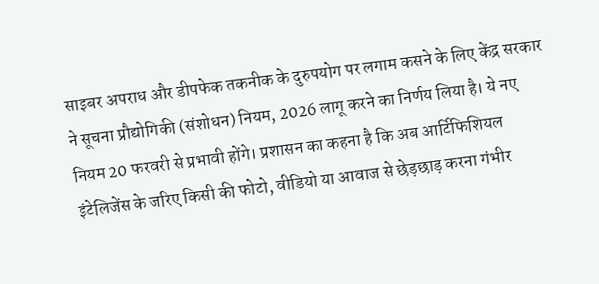साइबर अपराध और डीपफेक तकनीक के दुरुपयोग पर लगाम कसने के लिए केंद्र सरकार ने सूचना प्रौद्योगिकी (संशोधन) नियम, 2026 लागू करने का निर्णय लिया है। ये नए नियम 20 फरवरी से प्रभावी होंगे। प्रशासन का कहना है कि अब आर्टिफिशियल इंटेलिजेंस के जरिए किसी की फोटो, वीडियो या आवाज से छेड़छाड़ करना गंभीर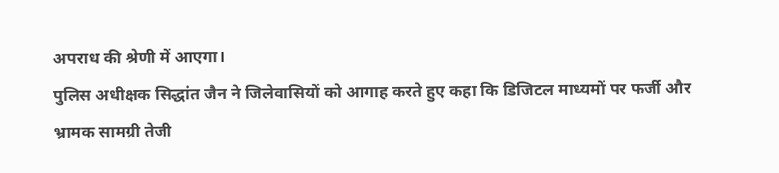अपराध की श्रेणी में आएगा।
पुलिस अधीक्षक सिद्धांत जैन ने जिलेवासियों को आगाह करते हुए कहा कि डिजिटल माध्यमों पर फर्जी और भ्रामक सामग्री तेजी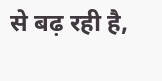से बढ़ रही है,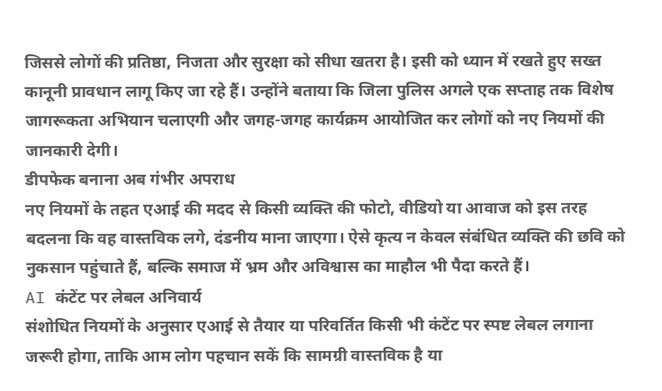जिससे लोगों की प्रतिष्ठा, निजता और सुरक्षा को सीधा खतरा है। इसी को ध्यान में रखते हुए सख्त कानूनी प्रावधान लागू किए जा रहे हैं। उन्होंने बताया कि जिला पुलिस अगले एक सप्ताह तक विशेष जागरूकता अभियान चलाएगी और जगह-जगह कार्यक्रम आयोजित कर लोगों को नए नियमों की जानकारी देगी।
डीपफेक बनाना अब गंभीर अपराध
नए नियमों के तहत एआई की मदद से किसी व्यक्ति की फोटो, वीडियो या आवाज को इस तरह बदलना कि वह वास्तविक लगे, दंडनीय माना जाएगा। ऐसे कृत्य न केवल संबंधित व्यक्ति की छवि को नुकसान पहुंचाते हैं, बल्कि समाज में भ्रम और अविश्वास का माहौल भी पैदा करते हैं।
AI कंटेंट पर लेबल अनिवार्य
संशोधित नियमों के अनुसार एआई से तैयार या परिवर्तित किसी भी कंटेंट पर स्पष्ट लेबल लगाना जरूरी होगा, ताकि आम लोग पहचान सकें कि सामग्री वास्तविक है या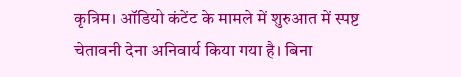कृत्रिम। ऑडियो कंटेंट के मामले में शुरुआत में स्पष्ट चेतावनी देना अनिवार्य किया गया है। बिना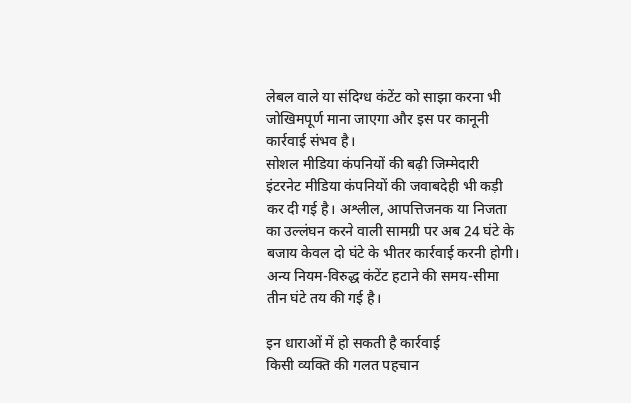लेबल वाले या संदिग्ध कंटेंट को साझा करना भी जोखिमपूर्ण माना जाएगा और इस पर कानूनी कार्रवाई संभव है।
सोशल मीडिया कंपनियों की बढ़ी जिम्मेदारी
इंटरनेट मीडिया कंपनियों की जवाबदेही भी कड़ी कर दी गई है। अश्लील, आपत्तिजनक या निजता का उल्लंघन करने वाली सामग्री पर अब 24 घंटे के बजाय केवल दो घंटे के भीतर कार्रवाई करनी होगी। अन्य नियम-विरुद्ध कंटेंट हटाने की समय-सीमा तीन घंटे तय की गई है।

इन धाराओं में हो सकती है कार्रवाई
किसी व्यक्ति की गलत पहचान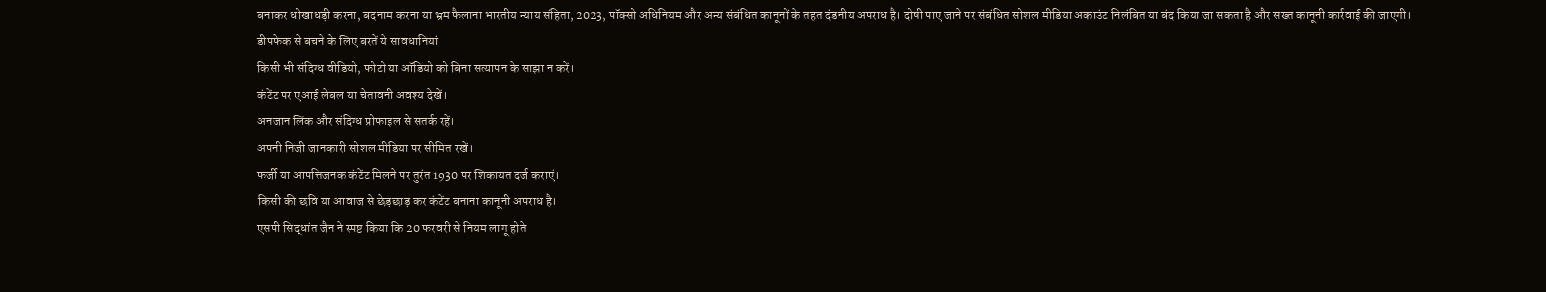बनाकर धोखाधड़ी करना, बदनाम करना या भ्रम फैलाना भारतीय न्याय संहिता, 2023, पॉक्सो अधिनियम और अन्य संबंधित कानूनों के तहत दंडनीय अपराध है। दोषी पाए जाने पर संबंधित सोशल मीडिया अकाउंट निलंबित या बंद किया जा सकता है और सख्त कानूनी कार्रवाई की जाएगी।
डीपफेक से बचने के लिए बरतें ये सावधानियां
किसी भी संदिग्ध वीडियो, फोटो या ऑडियो को बिना सत्यापन के साझा न करें।
कंटेंट पर एआई लेबल या चेतावनी अवश्य देखें।
अनजान लिंक और संदिग्ध प्रोफाइल से सतर्क रहें।
अपनी निजी जानकारी सोशल मीडिया पर सीमित रखें।
फर्जी या आपत्तिजनक कंटेंट मिलने पर तुरंत 1930 पर शिकायत दर्ज कराएं।
किसी की छवि या आवाज से छेड़छाड़ कर कंटेंट बनाना कानूनी अपराध है।
एसपी सिद्धांत जैन ने स्पष्ट किया कि 20 फरवरी से नियम लागू होते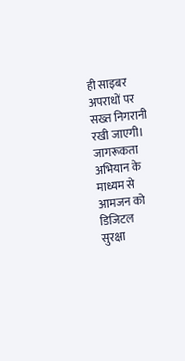ही साइबर अपराधों पर सख्त निगरानी रखी जाएगी। जागरूकता अभियान के माध्यम से आमजन को डिजिटल सुरक्षा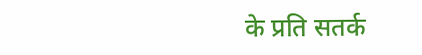के प्रति सतर्क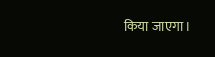किया जाएगा।